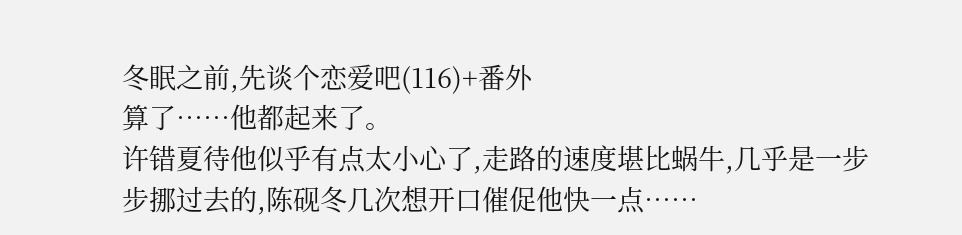冬眠之前,先谈个恋爱吧(116)+番外
算了……他都起来了。
许错夏待他似乎有点太小心了,走路的速度堪比蜗牛,几乎是一步步挪过去的,陈砚冬几次想开口催促他快一点……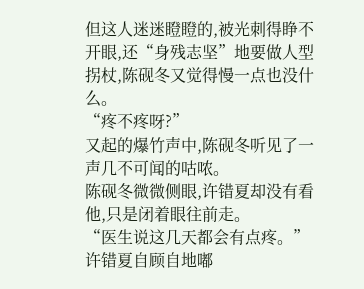但这人迷迷瞪瞪的,被光刺得睁不开眼,还“身残志坚”地要做人型拐杖,陈砚冬又觉得慢一点也没什么。
“疼不疼呀?”
又起的爆竹声中,陈砚冬听见了一声几不可闻的咕哝。
陈砚冬微微侧眼,许错夏却没有看他,只是闭着眼往前走。
“医生说这几天都会有点疼。”许错夏自顾自地嘟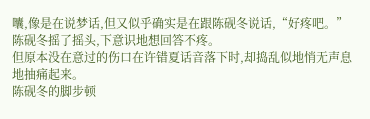囔,像是在说梦话,但又似乎确实是在跟陈砚冬说话,“好疼吧。”
陈砚冬摇了摇头,下意识地想回答不疼。
但原本没在意过的伤口在许错夏话音落下时,却捣乱似地悄无声息地抽痛起来。
陈砚冬的脚步顿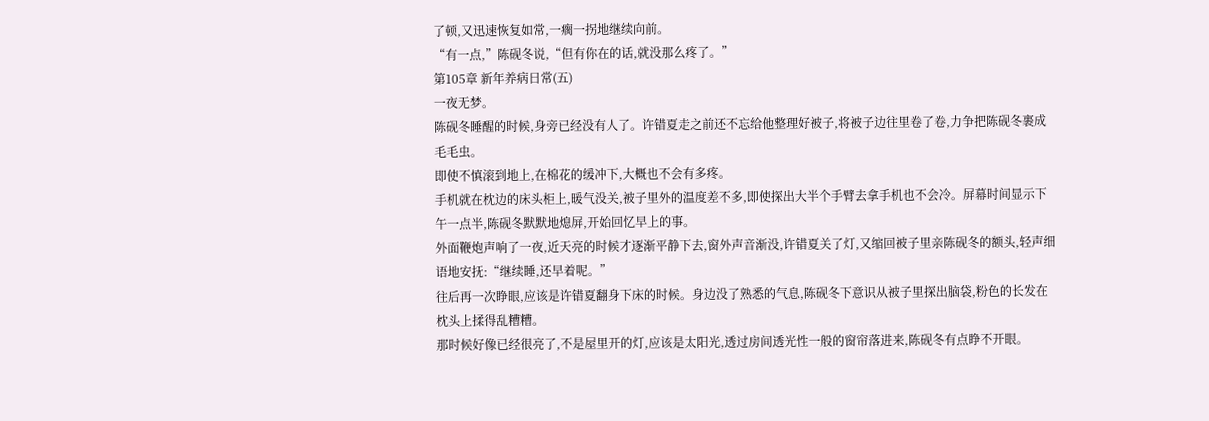了顿,又迅速恢复如常,一瘸一拐地继续向前。
“有一点,”陈砚冬说,“但有你在的话,就没那么疼了。”
第105章 新年养病日常(五)
一夜无梦。
陈砚冬睡醒的时候,身旁已经没有人了。许错夏走之前还不忘给他整理好被子,将被子边往里卷了卷,力争把陈砚冬裹成毛毛虫。
即使不慎滚到地上,在棉花的缓冲下,大概也不会有多疼。
手机就在枕边的床头柜上,暖气没关,被子里外的温度差不多,即使探出大半个手臂去拿手机也不会冷。屏幕时间显示下午一点半,陈砚冬默默地熄屏,开始回忆早上的事。
外面鞭炮声响了一夜,近天亮的时候才逐渐平静下去,窗外声音渐没,许错夏关了灯,又缩回被子里亲陈砚冬的额头,轻声细语地安抚:“继续睡,还早着呢。”
往后再一次睁眼,应该是许错夏翻身下床的时候。身边没了熟悉的气息,陈砚冬下意识从被子里探出脑袋,粉色的长发在枕头上揉得乱糟糟。
那时候好像已经很亮了,不是屋里开的灯,应该是太阳光,透过房间透光性一般的窗帘落进来,陈砚冬有点睁不开眼。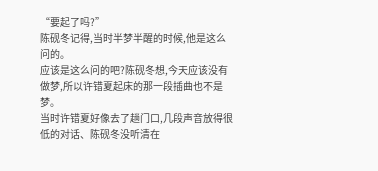“要起了吗?”
陈砚冬记得,当时半梦半醒的时候,他是这么问的。
应该是这么问的吧?陈砚冬想,今天应该没有做梦,所以许错夏起床的那一段插曲也不是梦。
当时许错夏好像去了趟门口,几段声音放得很低的对话、陈砚冬没听清在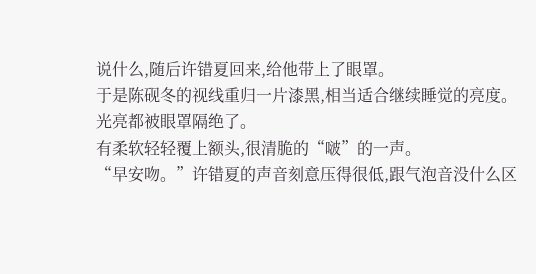说什么,随后许错夏回来,给他带上了眼罩。
于是陈砚冬的视线重归一片漆黑,相当适合继续睡觉的亮度。
光亮都被眼罩隔绝了。
有柔软轻轻覆上额头,很清脆的“啵”的一声。
“早安吻。”许错夏的声音刻意压得很低,跟气泡音没什么区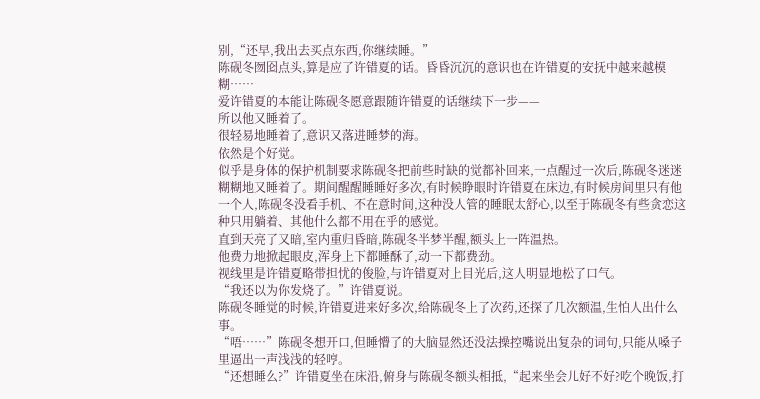别,“还早,我出去买点东西,你继续睡。”
陈砚冬囫囵点头,算是应了许错夏的话。昏昏沉沉的意识也在许错夏的安抚中越来越模糊……
爱许错夏的本能让陈砚冬愿意跟随许错夏的话继续下一步——
所以他又睡着了。
很轻易地睡着了,意识又落进睡梦的海。
依然是个好觉。
似乎是身体的保护机制要求陈砚冬把前些时缺的觉都补回来,一点醒过一次后,陈砚冬迷迷糊糊地又睡着了。期间醒醒睡睡好多次,有时候睁眼时许错夏在床边,有时候房间里只有他一个人,陈砚冬没看手机、不在意时间,这种没人管的睡眠太舒心,以至于陈砚冬有些贪恋这种只用躺着、其他什么都不用在乎的感觉。
直到天亮了又暗,室内重归昏暗,陈砚冬半梦半醒,额头上一阵温热。
他费力地掀起眼皮,浑身上下都睡酥了,动一下都费劲。
视线里是许错夏略带担忧的俊脸,与许错夏对上目光后,这人明显地松了口气。
“我还以为你发烧了。”许错夏说。
陈砚冬睡觉的时候,许错夏进来好多次,给陈砚冬上了次药,还探了几次额温,生怕人出什么事。
“唔……”陈砚冬想开口,但睡懵了的大脑显然还没法操控嘴说出复杂的词句,只能从嗓子里逼出一声浅浅的轻哼。
“还想睡么?”许错夏坐在床沿,俯身与陈砚冬额头相抵,“起来坐会儿好不好?吃个晚饭,打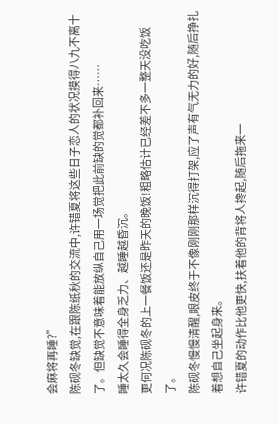会麻将再睡?”
陈砚冬缺觉,在跟陈纸秋的交流中,许错夏将这些日子恋人的状况摸得八九不离十了。但缺觉不意味着能放纵自己用一场觉把此前缺的觉都补回来……
睡太久会睡得全身乏力、越睡越昏沉。
更何况陈砚冬的上一餐饭还是昨天的晚饭!粗略估计已经差不多一整天没吃饭了。
陈砚冬慢慢清醒,眼皮终于不像刚刚那样沉得打架,应了声有气无力的好,随后挣扎着想自己坐起身来。
许错夏的动作比他更快,扶着他的背将人搀起,随后拖来一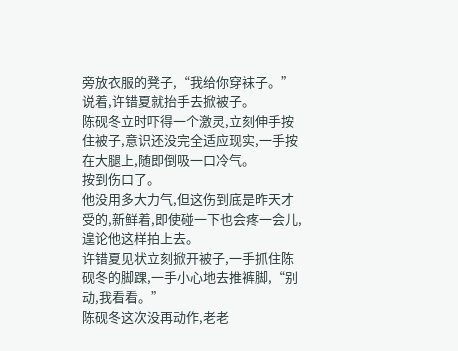旁放衣服的凳子,“我给你穿袜子。”
说着,许错夏就抬手去掀被子。
陈砚冬立时吓得一个激灵,立刻伸手按住被子,意识还没完全适应现实,一手按在大腿上,随即倒吸一口冷气。
按到伤口了。
他没用多大力气,但这伤到底是昨天才受的,新鲜着,即使碰一下也会疼一会儿,遑论他这样拍上去。
许错夏见状立刻掀开被子,一手抓住陈砚冬的脚踝,一手小心地去推裤脚,“别动,我看看。”
陈砚冬这次没再动作,老老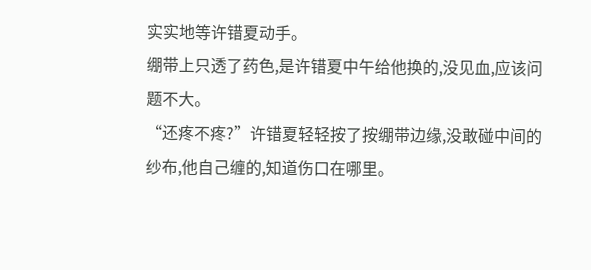实实地等许错夏动手。
绷带上只透了药色,是许错夏中午给他换的,没见血,应该问题不大。
“还疼不疼?”许错夏轻轻按了按绷带边缘,没敢碰中间的纱布,他自己缠的,知道伤口在哪里。